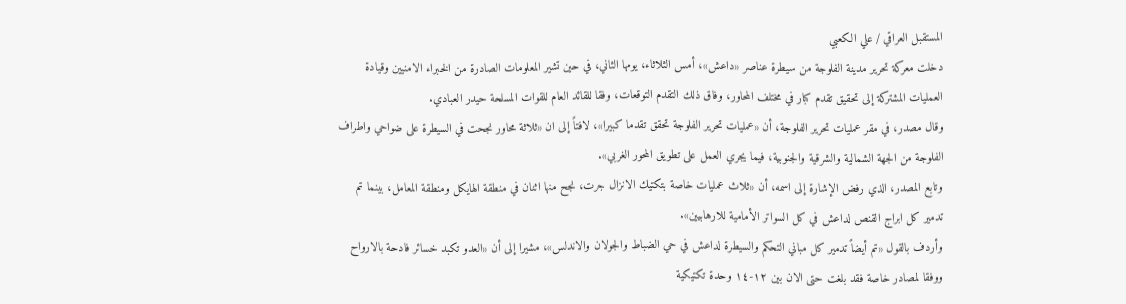المستقبل العراقي / علي الكعبي
دخلت معركة تحرير مدينة الفلوجة من سيطرة عناصر «داعش»، أمس الثلاثاء، يومها الثاني، في حين تشير المعلومات الصادرة من الخبراء الامنيين وقيادة العمليات المشتركة إلى تحقيق تقدم كبار في مختلف المحاور، وفاق ذلك التقدم التوقعات، وفقا للقائد العام للقوات المسلحة حيدر العبادي.
وقال مصدر، في مقر عمليات تحرير الفلوجة، أن «عمليات تحرير الفلوجة تحقق تقدما كبيرا»، لافتاً إلى ان «ثلاثة محاور نجحت في السيطرة على ضواحي واطراف الفلوجة من الجهة الشمالية والشرقية والجنوبية، فيما يجري العمل على تطويق المحور الغربي».
وتابع المصدر، الذي رفض الإشارة إلى اسمه، أن «ثلاث عمليات خاصة بتكتيك الانزال جرت، نجح منها اثنان في منطقة الهايكل ومنطقة المعامل، بينما تم تدمير كل ابراج القنص لداعش في كل السواتر الأمامية للارهابيين».
وأردف بالقول «تم أيضاً تدمير كل مباني التحكم والسيطرة لداعش في حي الضباط والجولان والاندلس»، مشيرا إلى أن «العدو تكبد خسائر فادحة بالارواح ووفقا لمصادر خاصة فقد بلغت حتى الان بين ١٢-١٤ وحدة تكتيكية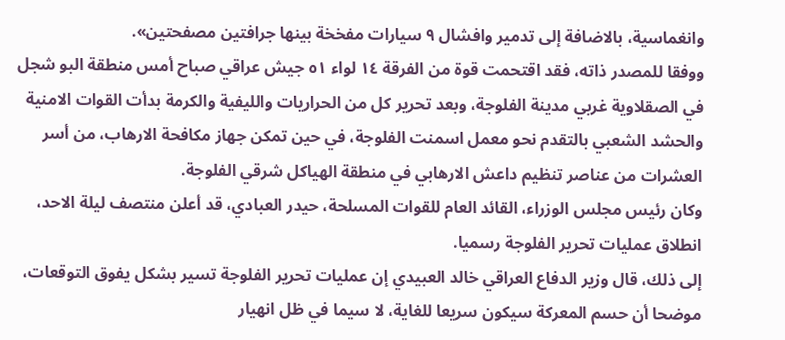وانغماسية، بالاضافة إلى تدمير وافشال ٩ سيارات مفخخة بينها جرافتين مصفحتين».
ووفقا للمصدر ذاته، فقد اقتحمت قوة من الفرقة ١٤ لواء ٥١ جيش عراقي صباح أمس منطقة البو شجل في الصقلاوية غربي مدينة الفلوجة، وبعد تحرير كل من الحراريات والليفية والكرمة بدأت القوات الامنية والحشد الشعبي بالتقدم نحو معمل اسمنت الفلوجة، في حين تمكن جهاز مكافحة الارهاب، من أسر العشرات من عناصر تنظيم داعش الارهابي في منطقة الهياكل شرقي الفلوجة.
وكان رئيس مجلس الوزراء، القائد العام للقوات المسلحة، حيدر العبادي، قد أعلن منتصف ليلة الاحد، انطلاق عمليات تحرير الفلوجة رسميا.
إلى ذلك، قال وزير الدفاع العراقي خالد العبيدي إن عمليات تحرير الفلوجة تسير بشكل يفوق التوقعات، موضحا أن حسم المعركة سيكون سريعا للغاية، لا سيما في ظل انهيار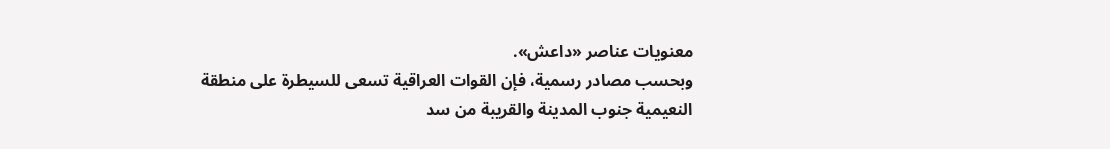معنويات عناصر «داعش».
وبحسب مصادر رسمية، فإن القوات العراقية تسعى للسيطرة على منطقة النعيمية جنوب المدينة والقريبة من سد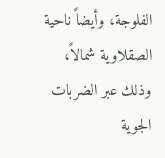الفلوجة، وأيضاً ناحية الصقلاوية شمالاً، وذلك عبر الضربات الجوية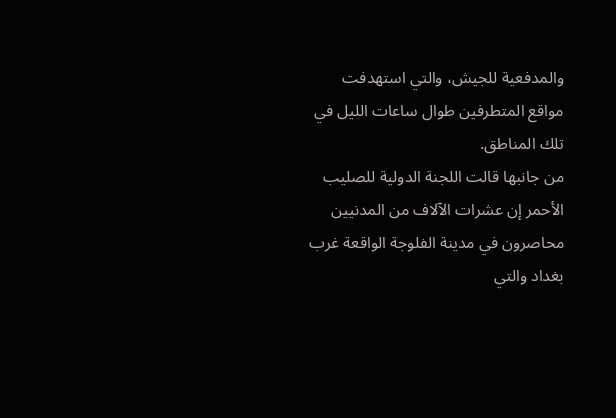والمدفعية للجيش، والتي استهدفت مواقع المتطرفين طوال ساعات الليل في تلك المناطق.
من جانبها قالت اللجنة الدولية للصليب الأحمر إن عشرات الآلاف من المدنيين محاصرون في مدينة الفلوجة الواقعة غرب بغداد والتي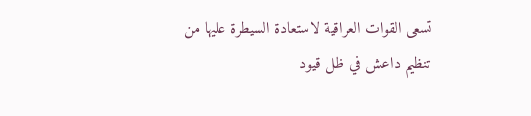تسعى القوات العراقية لاستعادة السيطرة عليها من تنظيم داعش في ظل قيود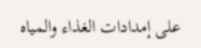على إمدادات الغذاء والمياه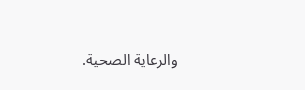والرعاية الصحية.